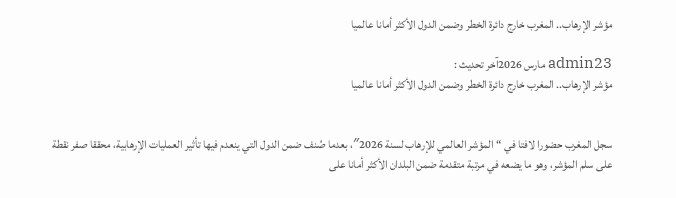مؤشر الإرهاب.. المغرب خارج دائرة الخطر وضمن الدول الأكثر أمانا عالميا

admin23 مارس 2026آخر تحديث :
مؤشر الإرهاب.. المغرب خارج دائرة الخطر وضمن الدول الأكثر أمانا عالميا


سجل المغرب حضورا لافتا في “المؤشر العالمي للإرهاب لسنة 2026″، بعدما صُنف ضمن الدول التي ينعدم فيها تأثير العمليات الإرهابية، محققا صفر نقطة على سلم المؤشر، وهو ما يضعه في مرتبة متقدمة ضمن البلدان الأكثر أمانا على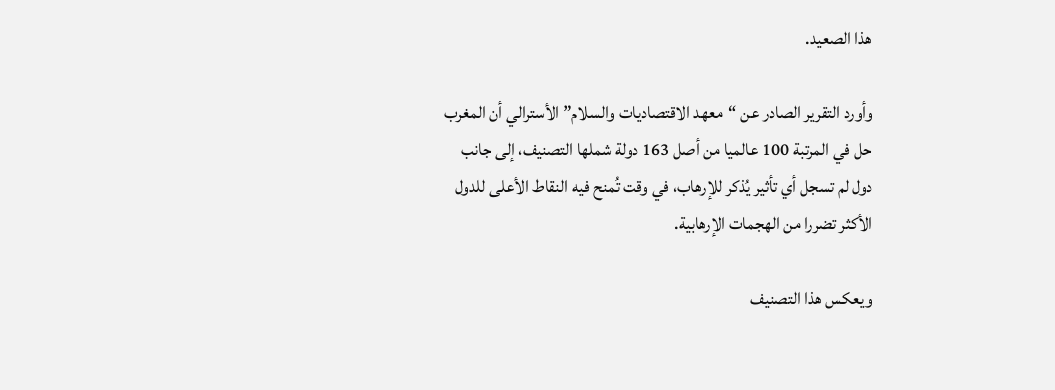هذا الصعيد.

وأورد التقرير الصادر عن “معهد الاقتصاديات والسلام” الأسترالي أن المغرب حل في المرتبة 100 عالميا من أصل 163 دولة شملها التصنيف، إلى جانب دول لم تسجل أي تأثير يُذكر للإرهاب، في وقت تُمنح فيه النقاط الأعلى للدول الأكثر تضررا من الهجمات الإرهابية.

ويعكس هذا التصنيف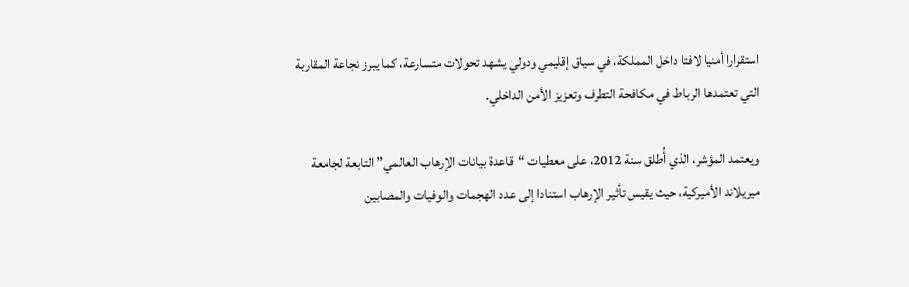استقرارا أمنيا لافتا داخل المملكة، في سياق إقليمي ودولي يشهد تحولات متسارعة، كما يبرز نجاعة المقاربة التي تعتمدها الرباط في مكافحة التطرف وتعزيز الأمن الداخلي.

ويعتمد المؤشر، الذي أُطلق سنة 2012، على معطيات “قاعدة بيانات الإرهاب العالمي” التابعة لجامعة ميريلاند الأميركية، حيث يقيس تأثير الإرهاب استنادا إلى عدد الهجمات والوفيات والمصابين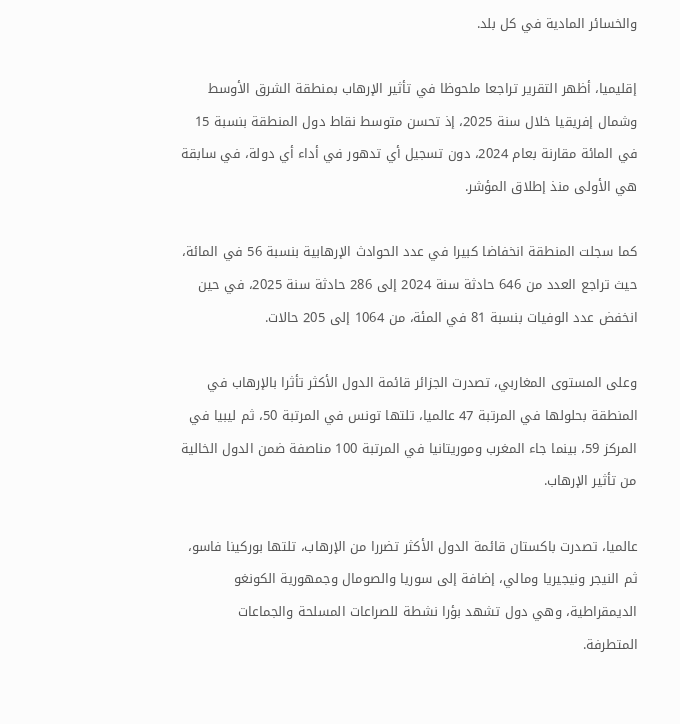والخسائر المادية في كل بلد.

إقليميا، أظهر التقرير تراجعا ملحوظا في تأثير الإرهاب بمنطقة الشرق الأوسط وشمال إفريقيا خلال سنة 2025، إذ تحسن متوسط نقاط دول المنطقة بنسبة 15 في المائة مقارنة بعام 2024، دون تسجيل أي تدهور في أداء أي دولة، في سابقة هي الأولى منذ إطلاق المؤشر.

كما سجلت المنطقة انخفاضا كبيرا في عدد الحوادث الإرهابية بنسبة 56 في المائة، حيث تراجع العدد من 646 حادثة سنة 2024 إلى 286 حادثة سنة 2025، في حين انخفض عدد الوفيات بنسبة 81 في المئة، من 1064 إلى 205 حالات.

وعلى المستوى المغاربي، تصدرت الجزائر قائمة الدول الأكثر تأثرا بالإرهاب في المنطقة بحلولها في المرتبة 47 عالميا، تلتها تونس في المرتبة 50، ثم ليبيا في المركز 59، بينما جاء المغرب وموريتانيا في المرتبة 100 مناصفة ضمن الدول الخالية من تأثير الإرهاب.

عالميا، تصدرت باكستان قائمة الدول الأكثر تضررا من الإرهاب، تلتها بوركينا فاسو، ثم النيجر ونيجيريا ومالي، إضافة إلى سوريا والصومال وجمهورية الكونغو الديمقراطية، وهي دول تشهد بؤرا نشطة للصراعات المسلحة والجماعات المتطرفة.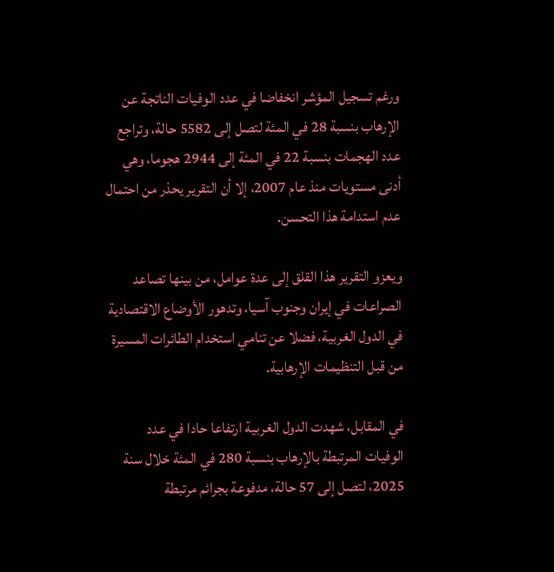ورغم تسجيل المؤشر انخفاضا في عدد الوفيات الناتجة عن الإرهاب بنسبة 28 في المئة لتصل إلى 5582 حالة، وتراجع عدد الهجمات بنسبة 22 في المئة إلى 2944 هجوما، وهي أدنى مستويات منذ عام 2007، إلا أن التقرير يحذر من احتمال عدم استدامة هذا التحسن.

ويعزو التقرير هذا القلق إلى عدة عوامل، من بينها تصاعد الصراعات في إيران وجنوب آسيا، وتدهور الأوضاع الاقتصادية في الدول الغربية، فضلا عن تنامي استخدام الطائرات المسيرة من قبل التنظيمات الإرهابية.

في المقابل، شهدت الدول الغربية ارتفاعا حادا في عدد الوفيات المرتبطة بالإرهاب بنسبة 280 في المئة خلال سنة 2025، لتصل إلى 57 حالة، مدفوعة بجرائم مرتبطة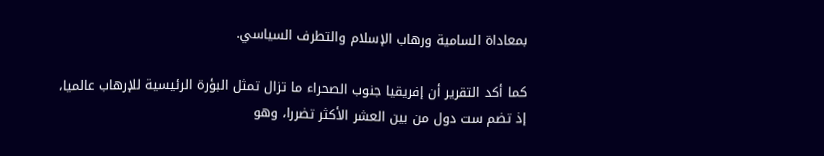بمعاداة السامية ورهاب الإسلام والتطرف السياسي.

كما أكد التقرير أن إفريقيا جنوب الصحراء ما تزال تمثل البؤرة الرئيسية للإرهاب عالميا، إذ تضم ست دول من بين العشر الأكثر تضررا، وهو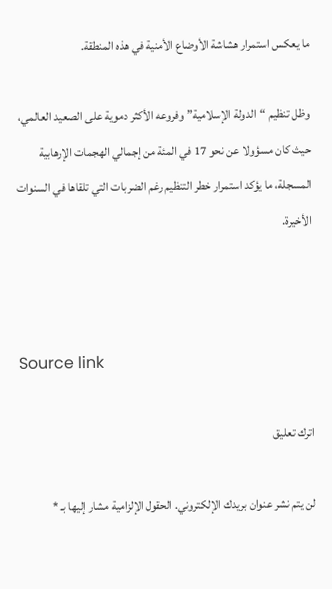ما يعكس استمرار هشاشة الأوضاع الأمنية في هذه المنطقة.

وظل تنظيم “الدولة الإسلامية” وفروعه الأكثر دموية على الصعيد العالمي، حيث كان مسؤولا عن نحو 17 في المئة من إجمالي الهجمات الإرهابية المسجلة، ما يؤكد استمرار خطر التنظيم رغم الضربات التي تلقاها في السنوات الأخيرة.



Source link

اترك تعليق

لن يتم نشر عنوان بريدك الإلكتروني. الحقول الإلزامية مشار إليها بـ *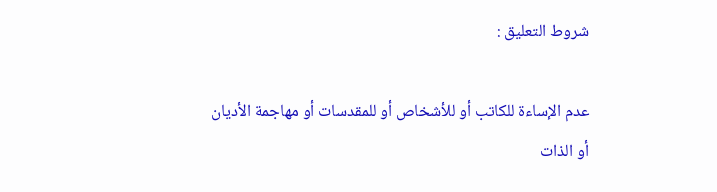شروط التعليق :

عدم الإساءة للكاتب أو للأشخاص أو للمقدسات أو مهاجمة الأديان أو الذات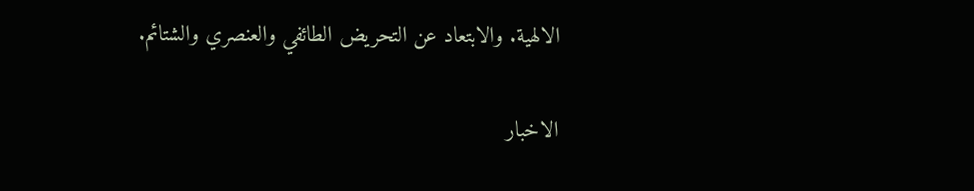الالهية. والابتعاد عن التحريض الطائفي والعنصري والشتائم.

الاخبار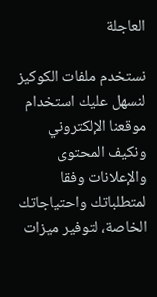العاجلة

نستخدم ملفات الكوكيز لنسهل عليك استخدام موقعنا الإلكتروني ونكيف المحتوى والإعلانات وفقا لمتطلباتك واحتياجاتك الخاصة، لتوفير ميزات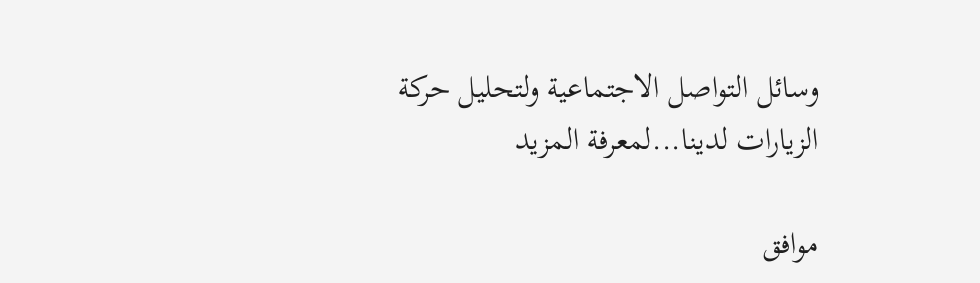وسائل التواصل الاجتماعية ولتحليل حركة الزيارات لدينا...لمعرفة المزيد

موافق